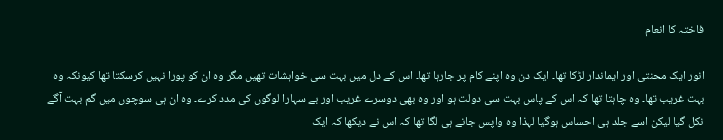فاختہ کا انعام

انور ایک محنتی اور ایماندار لڑکا تھا۔ ایک دن وہ اپنے کام پر جارہا تھا۔ اس کے دل میں بہت سی خواہشات تھیں مگر وہ ان کو پورا نہیں کرسکتا تھا کیونکہ وہ بہت غریب تھا۔ وہ چاہتا تھا کہ اس کے پاس بہت سی دولت ہو اور وہ بھی دوسرے غریب اور بے سہارا لوگوں کی مدد کرے۔ وہ ان ہی سوچوں میں گم بہت آگے نکل گیا لیکن اسے جلد ہی احساس ہوگیا لہذا وہ واپس جانے ہی لگا تھا کہ اس نے دیکھا کہ ایک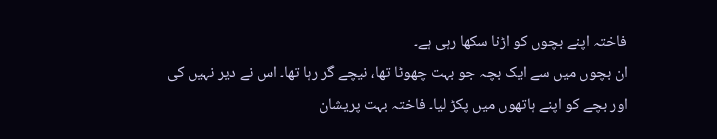فاختہ اپنے بچوں کو اڑنا سکھا رہی ہے۔
ان بچوں میں سے ایک بچہ جو بہت چھوٹا تھا، نیچے گر رہا تھا۔ اس نے دیر نہیں کی اور بچے کو اپنے ہاتھوں میں پکڑ لیا۔ فاختہ بہت پریشان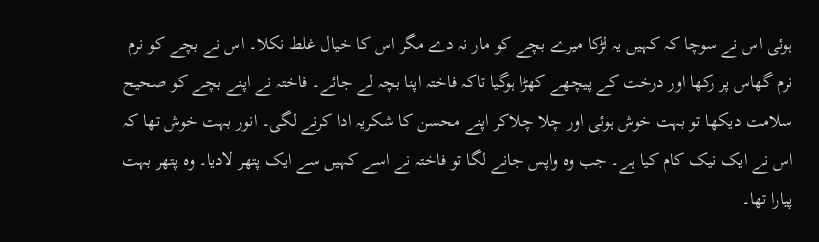ہوئی اس نے سوچا کہ کہیں یہ لڑکا میرے بچے کو مار نہ دے مگر اس کا خیال غلط نکلا۔ اس نے بچے کو نرم نرم گھاس پر رکھا اور درخت کے پیچھے کھڑا ہوگیا تاکہ فاختہ اپنا بچہ لے جائے۔ فاختہ نے اپنے بچے کو صحیح سلامت دیکھا تو بہت خوش ہوئی اور چلا چلاکر اپنے محسن کا شکریہ ادا کرنے لگی۔ انور بہت خوش تھا کہ اس نے ایک نیک کام کیا ہے۔ جب وہ واپس جانے لگا تو فاختہ نے اسے کہیں سے ایک پتھر لادیا۔ وہ پتھر بہت پیارا تھا۔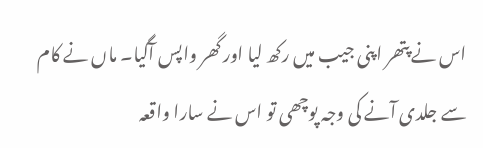اس نے پتھر اپنی جیب میں رکھ لیا اور گھر واپس آگیا۔ ماں نے کام سے جلدی آنے کی وجہ پوچھی تو اس نے سارا واقعہ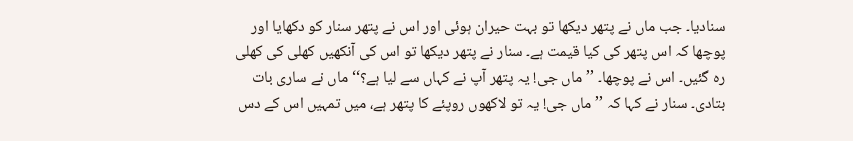سنادیا۔ جب ماں نے پتھر دیکھا تو بہت حیران ہوئی اور اس نے پتھر سنار کو دکھایا اور پوچھا کہ اس پتھر کی کیا قیمت ہے۔ سنار نے پتھر دیکھا تو اس کی آنکھیں کھلی کی کھلی رہ گئیں۔ اس نے پوچھا۔ ’’ماں جی! یہ پتھر آپ نے کہاں سے لیا ہے؟‘‘ ماں نے ساری بات بتادی۔ سنار نے کہا کہ ’’ماں جی! یہ تو لاکھوں روپئے کا پتھر ہے، میں تمہیں اس کے دس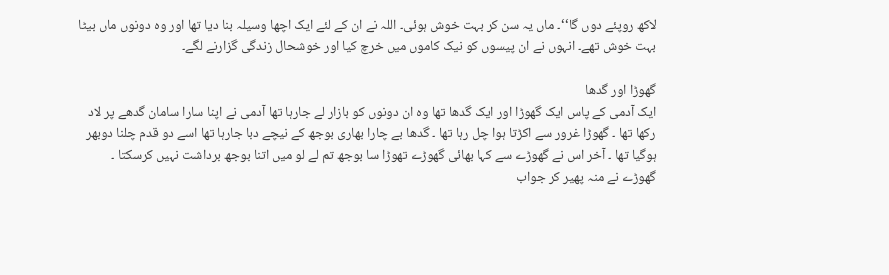لاکھ روپئے دوں گا‘‘۔ ماں یہ سن کر بہت خوش ہوئی۔ اللہ نے ان کے لئے ایک اچھا وسیلہ بنا دیا تھا اور وہ دونوں ماں بیٹا بہت خوش تھے۔ انہوں نے ان پیسوں کو نیک کاموں میں خرچ کیا اور خوشحال زندگی گزارنے لگے۔

گھوڑا اور گدھا
ایک آدمی کے پاس ایک گھوڑا اور ایک گدھا تھا وہ ان دونوں کو بازار لے جارہا تھا آدمی نے اپنا سارا سامان گدھے پر لاد رکھا تھا ۔ گھوڑا غرور سے اکڑتا ہوا چل رہا تھا ۔ گدھا بے چارا بھاری بوجھ کے نیچے دبا جارہا تھا اسے دو قدم چلنا دوبھر ہوگیا تھا ۔ آخر اس نے گھوڑے سے کہا بھائی گھوڑے تھوڑا سا بوجھ تم لے لو میں اتنا بوجھ برداشت نہیں کرسکتا ۔ گھوڑے نے منہ پھیر کر جواب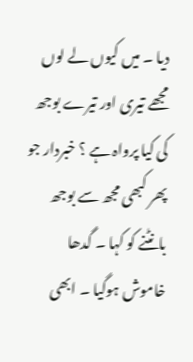دیا ۔ میں کیوں لے لوں مجھے تیری اور تیرے بوجھ کی کیا پرواہ ہے ؟ خبردار جو پھر کبھی مجھ سے بوجھ بانٹنے کو کہا ۔ گدھا خاموش ہوگیا ۔ ابھی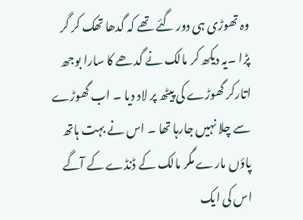وہ تھوڑی ہی دور گئے تھے کہ گدھا تھک کر گر پڑا ۔یہ دیکھ کر مالک نے گدھے کا سارا بوجھ اتارکر گھوڑے کی پیٹھ پر لاد دیا ۔ اب گھوڑے سے چلا نہیں جارہا تھا ۔ اس نے بہت ہاتھ پاؤں مارے مگر مالک کے ڈنڈے کے آگے اس کی ایک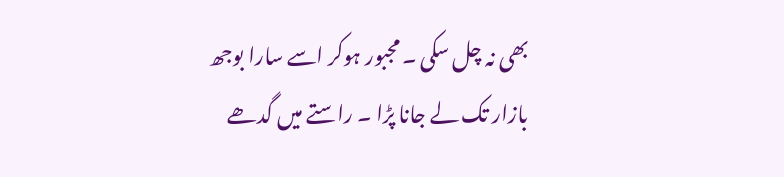بھی نہ چل سکی ۔ مجبور ہوکر اسے سارا بوجھ بازار تک لے جانا پڑا ۔ راستے میں گدھے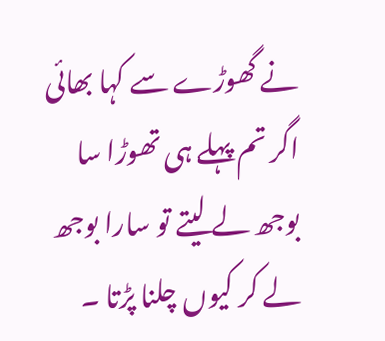نے گھوڑے سے کہا بھائی اگر تم پہلے ہی تھوڑا سا بوجھ لے لیتے تو سارا بوجھ لے کر کیوں چلنا پڑتا ۔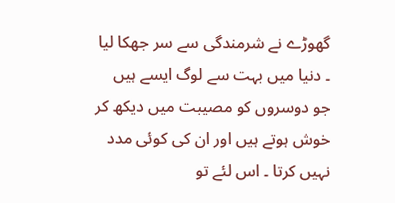گھوڑے نے شرمندگی سے سر جھکا لیا ۔ دنیا میں بہت سے لوگ ایسے ہیں جو دوسروں کو مصیبت میں دیکھ کر خوش ہوتے ہیں اور ان کی کوئی مدد نہیں کرتا ۔ اس لئے تو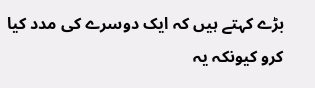بڑے کہتے ہیں کہ ایک دوسرے کی مدد کیا کرو کیونکہ یہ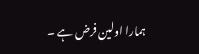ہمارا اولین فرض ہے ۔